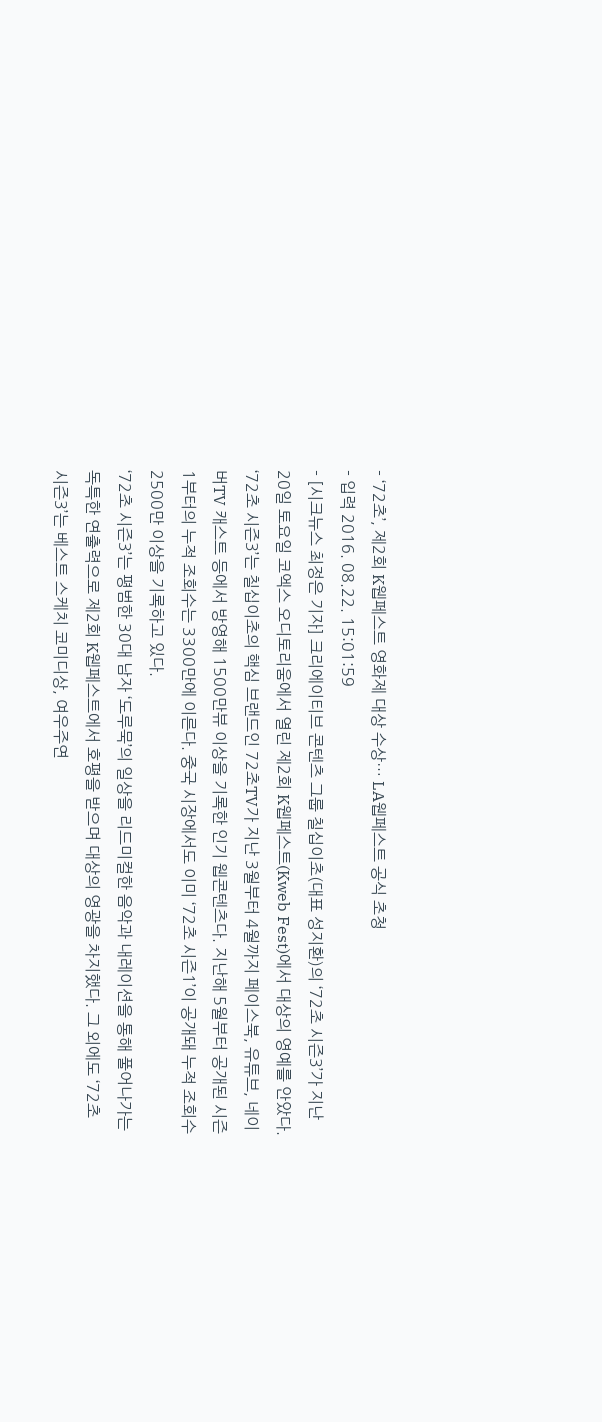- ‘72초’, 제2회 K웹페스트 영화제 대상 수상… LA웹페스트 공식 초청
- 입력 2016. 08.22. 15:01:59
- [시크뉴스 최정은 기자] 크리에이티브 콘텐츠 그룹 칠십이초(대표 성지환)의 ‘72초 시즌3’가 지난 20일 토요일 코엑스 오디토리움에서 열린 제2회 K웹페스트(Kweb Fest)에서 대상의 영예를 안았다.
‘72초 시즌3’는 칠십이초의 핵심 브랜드인 72초TV가 지난 3월부터 4월까지 페이스북, 유튜브, 네이버TV 캐스트 등에서 방영해 1500만뷰 이상을 기록한 인기 웹콘텐츠다. 지난해 5월부터 공개된 시즌1부터의 누적 조회수는 3300만에 이른다. 중국 시장에서도 이미 ‘72초 시즌1’이 공개돼 누적 조회수 2500만 이상을 기록하고 있다.
‘72초 시즌3’는 평범한 30대 남자 ‘도루묵’의 일상을 리드미컬한 음악과 내레이션을 통해 풀어나가는 독특한 연출력으로 제2회 K웹페스트에서 호평을 받으며 대상의 영광을 차지했다. 그 외에도 ‘72초 시즌3’는 베스트 스케치 코미디상, 여우주연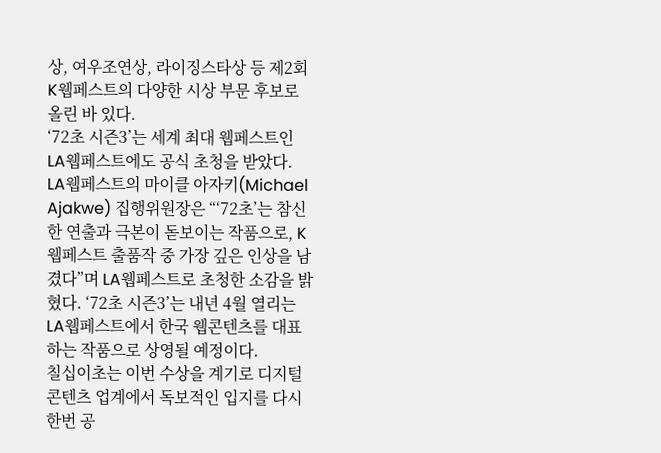상, 여우조연상, 라이징스타상 등 제2회 K웹페스트의 다양한 시상 부문 후보로 올린 바 있다.
‘72초 시즌3’는 세계 최대 웹페스트인 LA웹페스트에도 공식 초청을 받았다. LA웹페스트의 마이클 아자키(Michael Ajakwe) 집행위원장은 “‘72초’는 참신한 연출과 극본이 돋보이는 작품으로, K웹페스트 출품작 중 가장 깊은 인상을 남겼다”며 LA웹페스트로 초청한 소감을 밝혔다. ‘72초 시즌3’는 내년 4월 열리는 LA웹페스트에서 한국 웹콘텐츠를 대표하는 작품으로 상영될 예정이다.
칠십이초는 이번 수상을 계기로 디지털 콘텐츠 업계에서 독보적인 입지를 다시 한번 공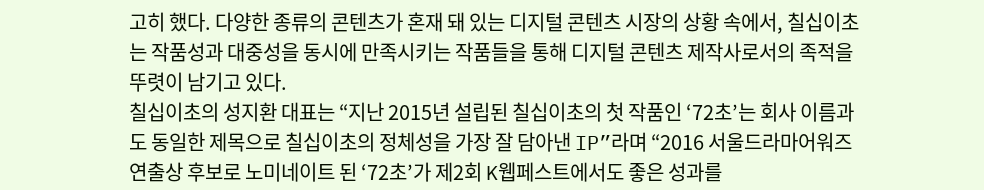고히 했다. 다양한 종류의 콘텐츠가 혼재 돼 있는 디지털 콘텐츠 시장의 상황 속에서, 칠십이초는 작품성과 대중성을 동시에 만족시키는 작품들을 통해 디지털 콘텐츠 제작사로서의 족적을 뚜렷이 남기고 있다.
칠십이초의 성지환 대표는 “지난 2015년 설립된 칠십이초의 첫 작품인 ‘72초’는 회사 이름과도 동일한 제목으로 칠십이초의 정체성을 가장 잘 담아낸 IP”라며 “2016 서울드라마어워즈 연출상 후보로 노미네이트 된 ‘72초’가 제2회 K웹페스트에서도 좋은 성과를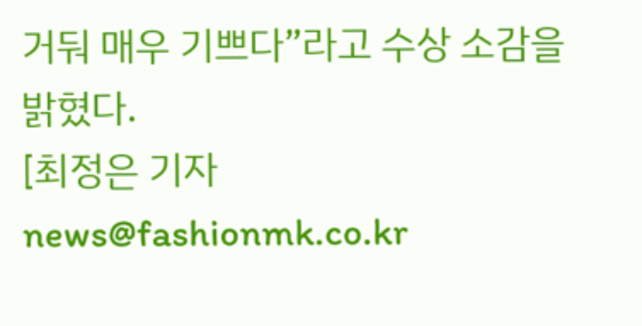거둬 매우 기쁘다”라고 수상 소감을 밝혔다.
[최정은 기자 news@fashionmk.co.kr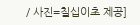/ 사진=칠십이초 제공]